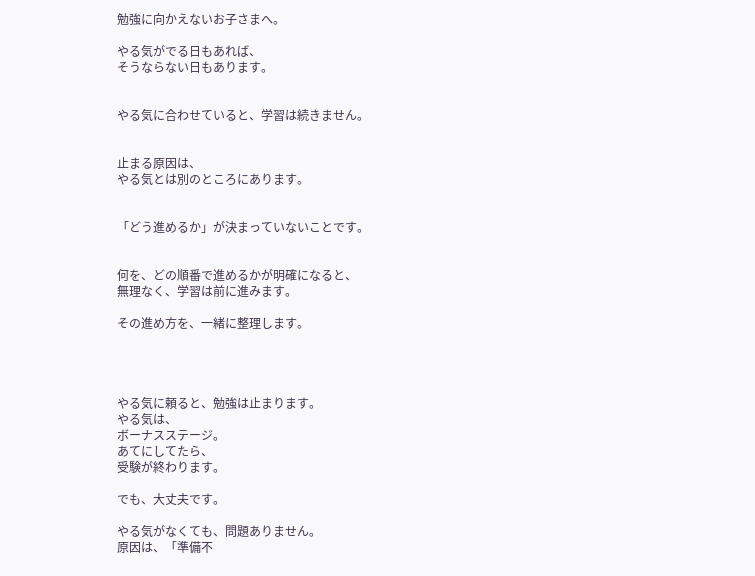勉強に向かえないお子さまへ。

やる気がでる日もあれば、
そうならない日もあります。


やる気に合わせていると、学習は続きません。


止まる原因は、
やる気とは別のところにあります。


「どう進めるか」が決まっていないことです。


何を、どの順番で進めるかが明確になると、
無理なく、学習は前に進みます。

その進め方を、一緒に整理します。




やる気に頼ると、勉強は止まります。
やる気は、
ボーナスステージ。
あてにしてたら、
受験が終わります。

でも、大丈夫です。

やる気がなくても、問題ありません。
原因は、「準備不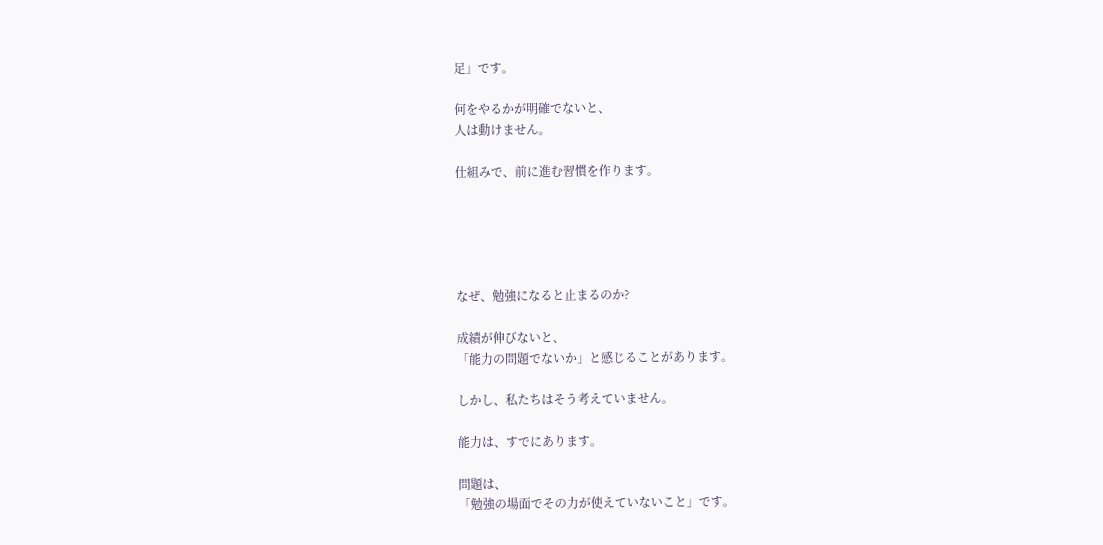足」です。

何をやるかが明確でないと、
人は動けません。

仕組みで、前に進む習慣を作ります。





なぜ、勉強になると止まるのか?

成績が伸びないと、
「能力の問題でないか」と感じることがあります。

しかし、私たちはそう考えていません。

能力は、すでにあります。

問題は、
「勉強の場面でその力が使えていないこと」です。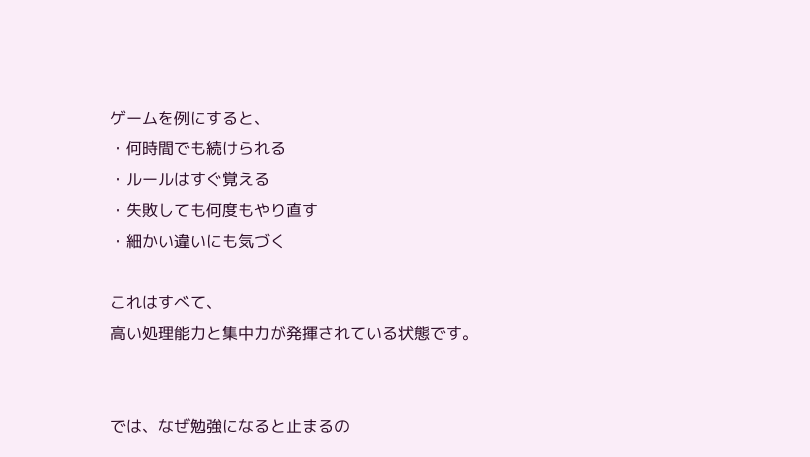ゲームを例にすると、
・何時間でも続けられる
・ルールはすぐ覚える
・失敗しても何度もやり直す
・細かい違いにも気づく

これはすべて、
高い処理能力と集中力が発揮されている状態です。


では、なぜ勉強になると止まるの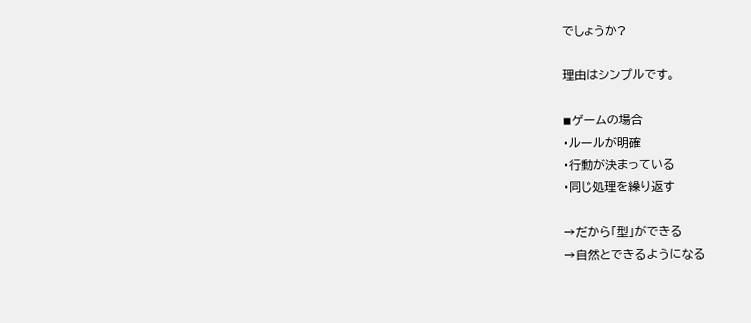でしょうか?

理由はシンプルです。

◾ゲームの場合
・ルールが明確
・行動が決まっている
・同じ処理を繰り返す

→だから「型」ができる
→自然とできるようになる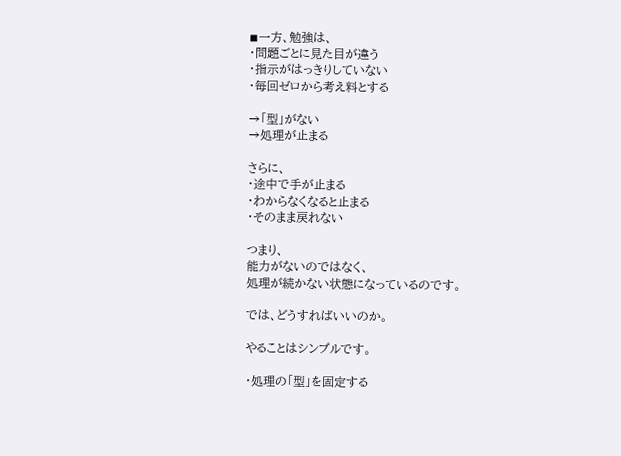◾一方、勉強は、
・問題ごとに見た目が違う
・指示がはっきりしていない
・毎回ゼロから考え料とする

→「型」がない
→処理が止まる

さらに、
・途中で手が止まる
・わからなくなると止まる
・そのまま戻れない

つまり、
能力がないのではなく、
処理が続かない状態になっているのです。

では、どうすればいいのか。

やることはシンプルです。

・処理の「型」を固定する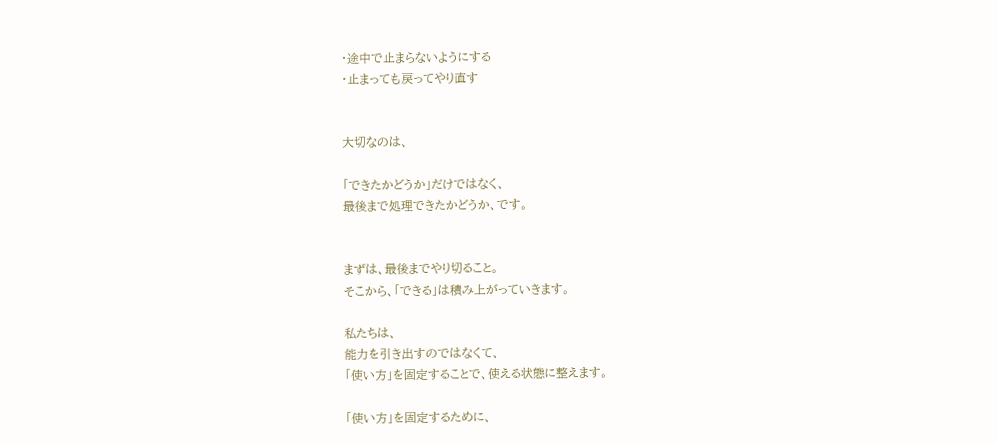・途中で止まらないようにする
・止まっても戻ってやり直す


大切なのは、

「できたかどうか」だけではなく、
最後まで処理できたかどうか、です。


まずは、最後までやり切ること。
そこから、「できる」は積み上がっていきます。

私たちは、
能力を引き出すのではなくて、
「使い方」を固定することで、使える状態に整えます。

「使い方」を固定するために、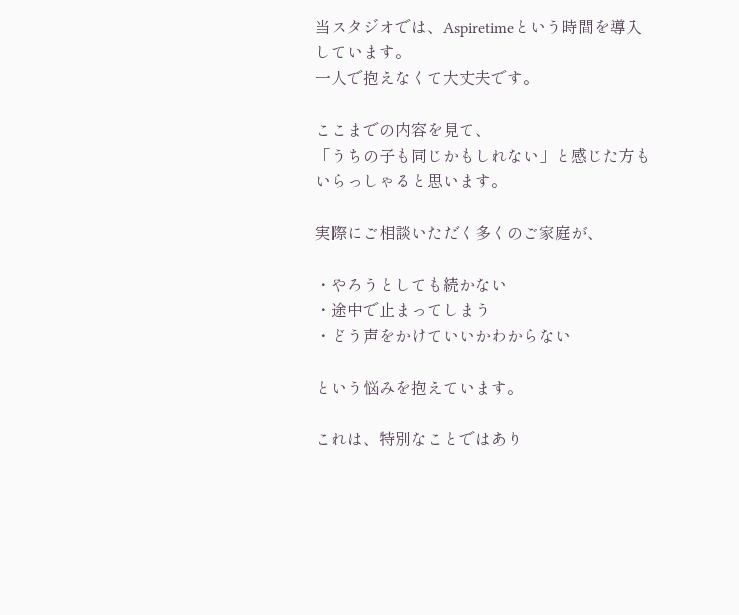当スタジオでは、Aspiretimeという時間を導入しています。
一人で抱えなくて大丈夫です。

ここまでの内容を見て、
「うちの子も同じかもしれない」と感じた方も
いらっしゃると思います。

実際にご相談いただく多くのご家庭が、

・やろうとしても続かない
・途中で止まってしまう
・どう声をかけていいかわからない

という悩みを抱えています。

これは、特別なことではあり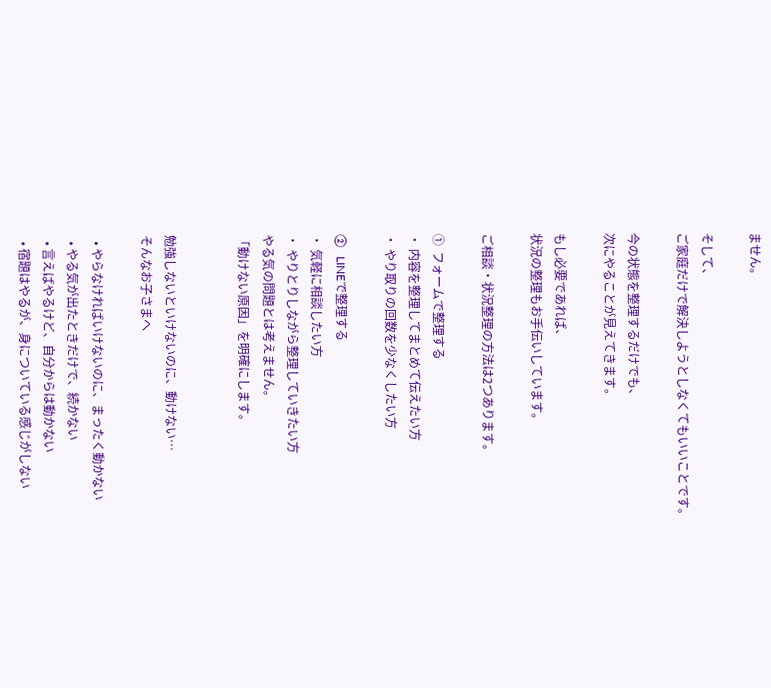ません。

そして、
ご家庭だけで解決しようとしなくてもいいことです。

今の状態を整理するだけでも、
次にやることが見えてきます。

もし必要であれば、
状況の整理もお手伝いしています。

ご相談・状況整理の方法は2つあります。

①  フォームで整理する
・ 内容を整理してまとめて伝えたい方
・ やり取りの回数を少なくしたい方

②   LINEで整理する
・ 気軽に相談したい方
・ やりとりしながら整理していきたい方
やる気の問題とは考えません。
「動けない原因」を明確にします。


勉強しないといけないのに、動けない…
そんなお子さまへ

  • やらなければいけないのに、まったく動かない
  • やる気が出たときだけで、続かない
  • 言えばやるけど、自分からは動かない
  • 宿題はやるが、身についている感じがしない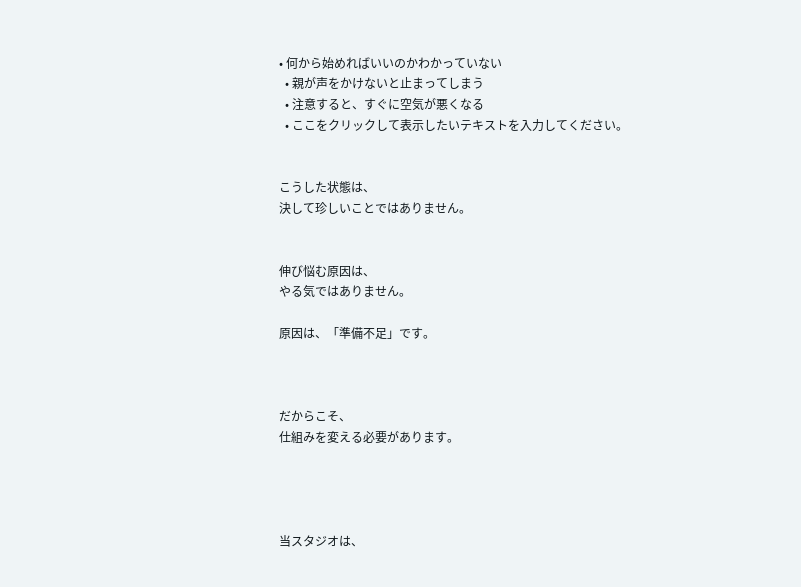• 何から始めればいいのかわかっていない
  • 親が声をかけないと止まってしまう
  • 注意すると、すぐに空気が悪くなる
  • ここをクリックして表示したいテキストを入力してください。


こうした状態は、
決して珍しいことではありません。


伸び悩む原因は、
やる気ではありません。

原因は、「準備不足」です。



だからこそ、
仕組みを変える必要があります。




当スタジオは、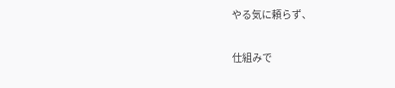やる気に頼らず、

仕組みで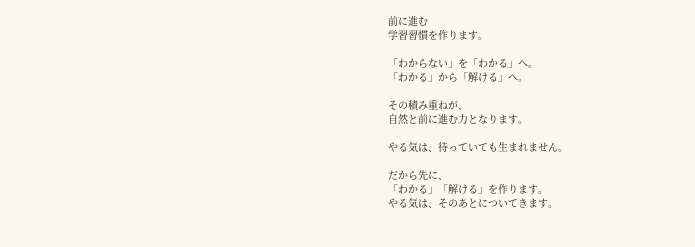前に進む
学習習慣を作ります。

「わからない」を「わかる」へ。
「わかる」から「解ける」へ。

その積み重ねが、
自然と前に進む力となります。

やる気は、待っていても生まれません。

だから先に、
「わかる」「解ける」を作ります。
やる気は、そのあとについてきます。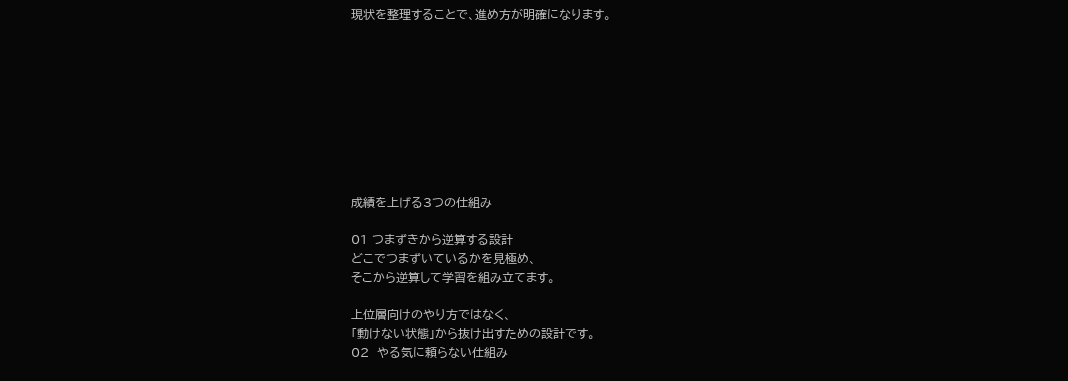現状を整理することで、進め方が明確になります。









成績を上げる3つの仕組み

01 つまずきから逆算する設計
どこでつまずいているかを見極め、
そこから逆算して学習を組み立てます。

上位層向けのやり方ではなく、
「動けない状態」から抜け出すための設計です。
02  やる気に頼らない仕組み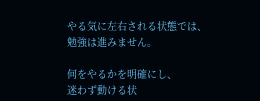やる気に左右される状態では、
勉強は進みません。

何をやるかを明確にし、
迷わず動ける状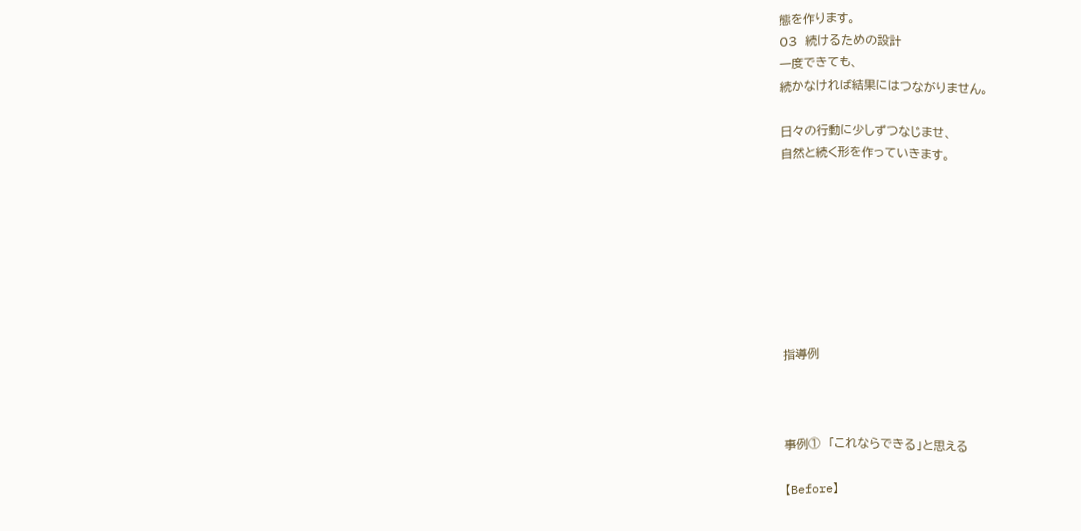態を作ります。
03  続けるための設計
一度できても、
続かなければ結果にはつながりません。

日々の行動に少しずつなじませ、
自然と続く形を作っていきます。








指導例



事例①  「これならできる」と思える

【Before】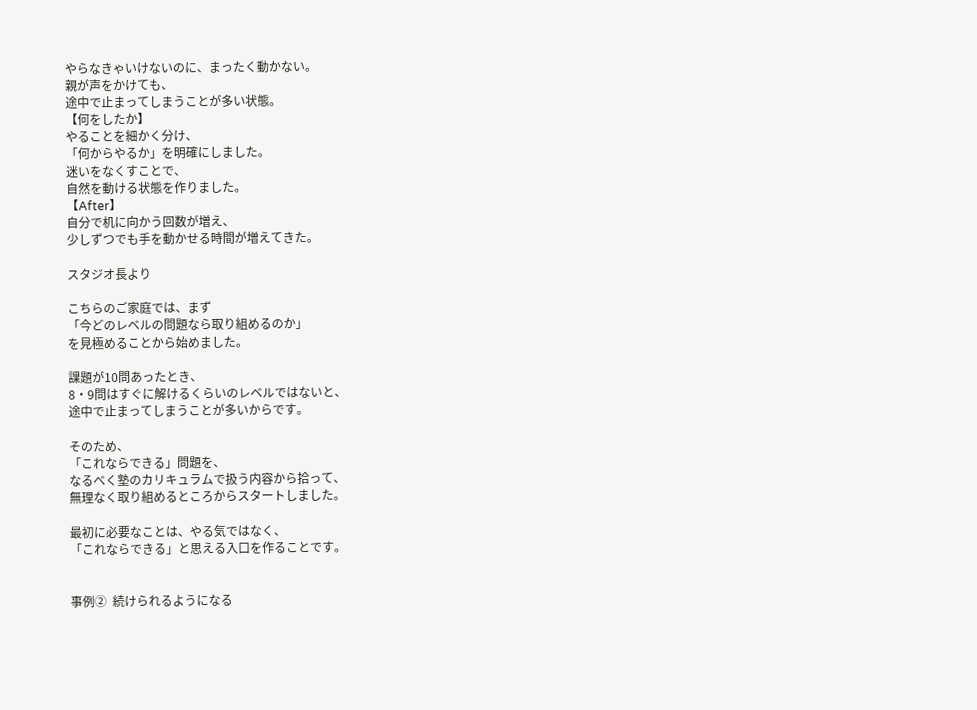やらなきゃいけないのに、まったく動かない。
親が声をかけても、
途中で止まってしまうことが多い状態。
【何をしたか】
やることを細かく分け、
「何からやるか」を明確にしました。
迷いをなくすことで、
自然を動ける状態を作りました。
【After】
自分で机に向かう回数が増え、
少しずつでも手を動かせる時間が増えてきた。

スタジオ長より

こちらのご家庭では、まず
「今どのレベルの問題なら取り組めるのか」
を見極めることから始めました。

課題が10問あったとき、
8・9問はすぐに解けるくらいのレベルではないと、
途中で止まってしまうことが多いからです。

そのため、
「これならできる」問題を、
なるべく塾のカリキュラムで扱う内容から拾って、
無理なく取り組めるところからスタートしました。

最初に必要なことは、やる気ではなく、
「これならできる」と思える入口を作ることです。


事例②  続けられるようになる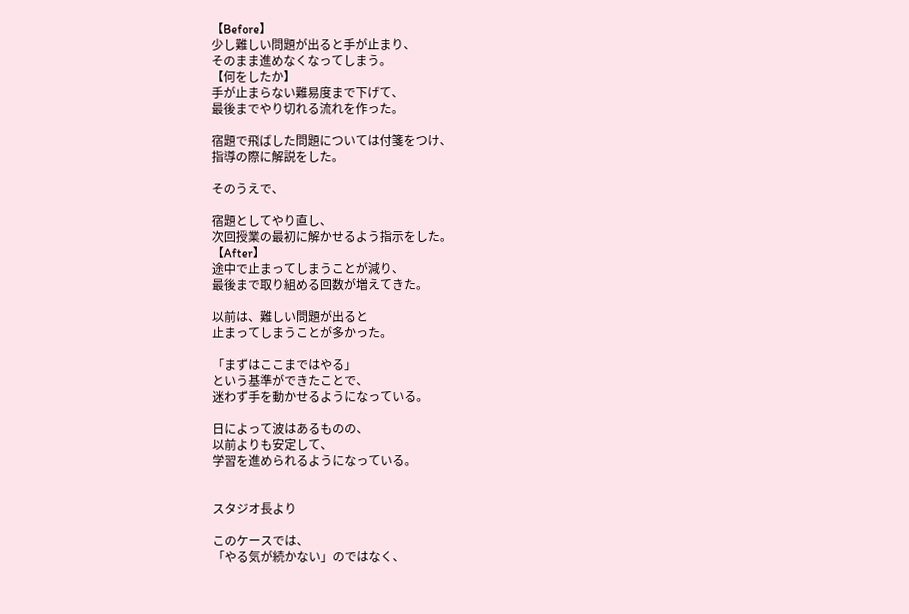【Before】
少し難しい問題が出ると手が止まり、
そのまま進めなくなってしまう。
【何をしたか】
手が止まらない難易度まで下げて、
最後までやり切れる流れを作った。

宿題で飛ばした問題については付箋をつけ、
指導の際に解説をした。

そのうえで、

宿題としてやり直し、
次回授業の最初に解かせるよう指示をした。
【After】
途中で止まってしまうことが減り、
最後まで取り組める回数が増えてきた。

以前は、難しい問題が出ると
止まってしまうことが多かった。

「まずはここまではやる」
という基準ができたことで、
迷わず手を動かせるようになっている。

日によって波はあるものの、
以前よりも安定して、
学習を進められるようになっている。


スタジオ長より

このケースでは、
「やる気が続かない」のではなく、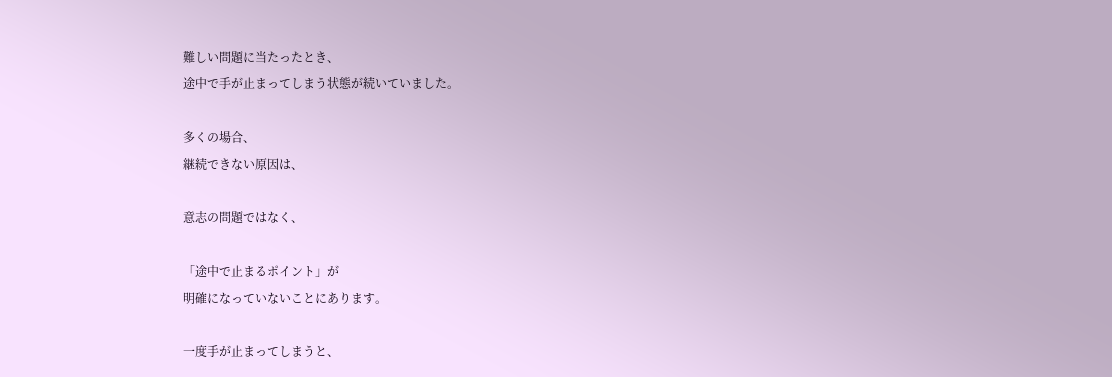難しい問題に当たったとき、
途中で手が止まってしまう状態が続いていました。

多くの場合、
継続できない原因は、

意志の問題ではなく、

「途中で止まるポイント」が
明確になっていないことにあります。

一度手が止まってしまうと、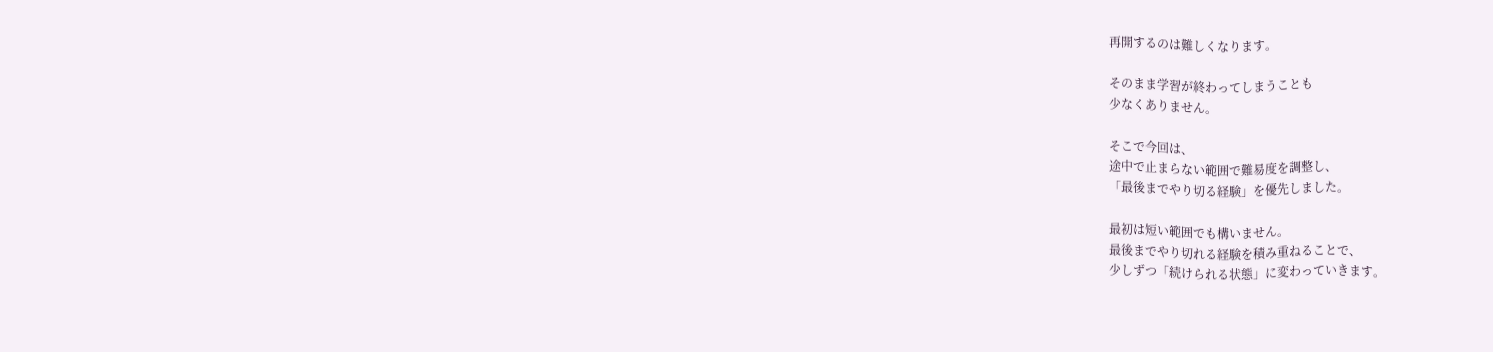再開するのは難しくなります。

そのまま学習が終わってしまうことも
少なくありません。

そこで今回は、
途中で止まらない範囲で難易度を調整し、
「最後までやり切る経験」を優先しました。

最初は短い範囲でも構いません。
最後までやり切れる経験を積み重ねることで、
少しずつ「続けられる状態」に変わっていきます。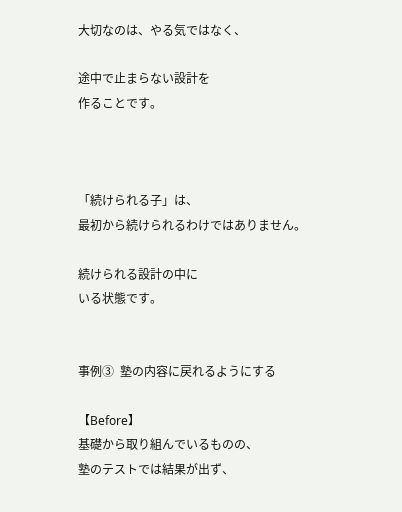大切なのは、やる気ではなく、

途中で止まらない設計を
作ることです。



「続けられる子」は、
最初から続けられるわけではありません。

続けられる設計の中に
いる状態です。


事例③  塾の内容に戻れるようにする

【Before】
基礎から取り組んでいるものの、
塾のテストでは結果が出ず、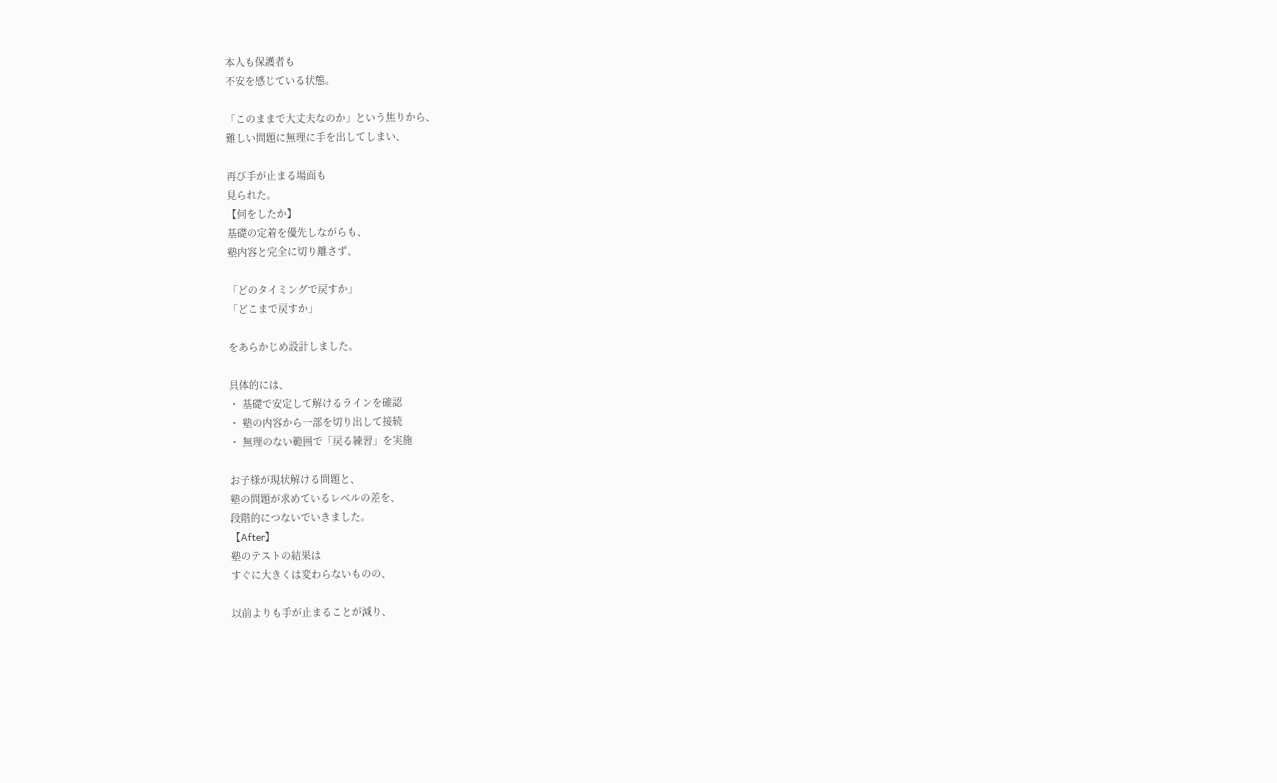本人も保護者も
不安を感じている状態。

「このままで大丈夫なのか」という焦りから、
難しい問題に無理に手を出してしまい、

再び手が止まる場面も
見られた。
【何をしたか】
基礎の定着を優先しながらも、
塾内容と完全に切り離さず、

「どのタイミングで戻すか」
「どこまで戻すか」

をあらかじめ設計しました。

具体的には、
・ 基礎で安定して解けるラインを確認
・ 塾の内容から一部を切り出して接続
・ 無理のない範囲で「戻る練習」を実施

お子様が現状解ける問題と、
塾の問題が求めているレベルの差を、
段階的につないでいきました。
【After】
塾のテストの結果は
すぐに大きくは変わらないものの、

以前よりも手が止まることが減り、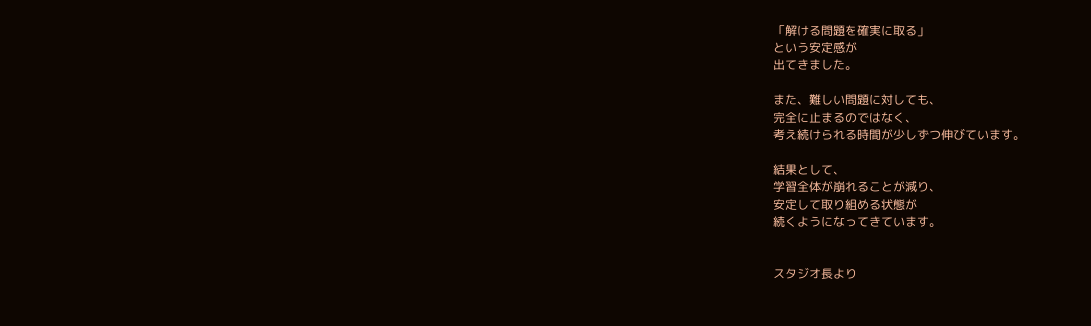「解ける問題を確実に取る」
という安定感が
出てきました。

また、難しい問題に対しても、
完全に止まるのではなく、
考え続けられる時間が少しずつ伸びています。

結果として、
学習全体が崩れることが減り、
安定して取り組める状態が
続くようになってきています。


スタジオ長より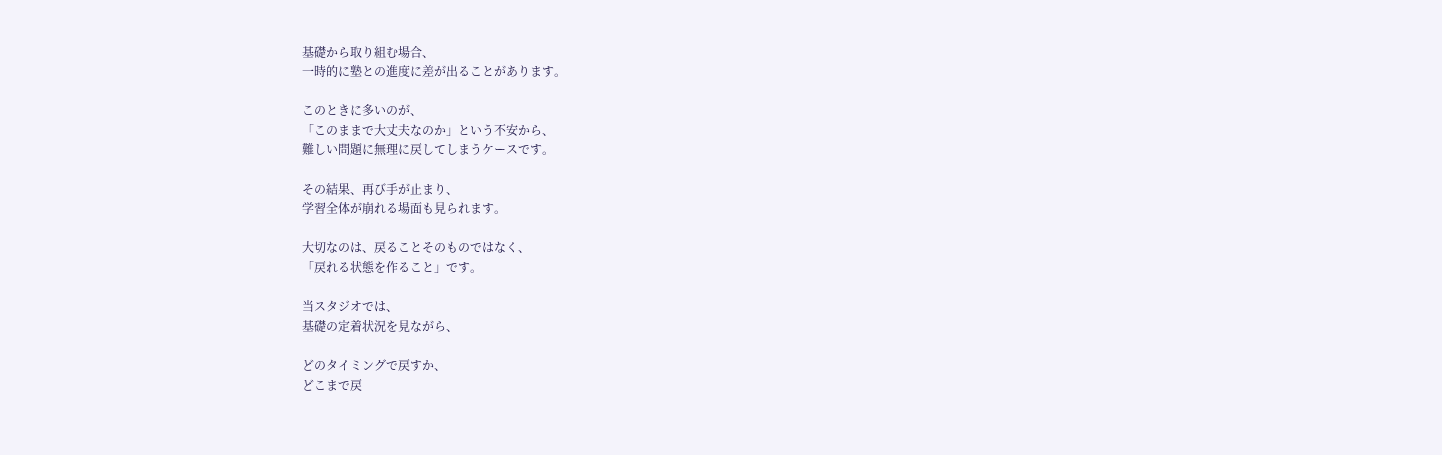基礎から取り組む場合、
一時的に塾との進度に差が出ることがあります。

このときに多いのが、
「このままで大丈夫なのか」という不安から、
難しい問題に無理に戻してしまうケースです。

その結果、再び手が止まり、
学習全体が崩れる場面も見られます。

大切なのは、戻ることそのものではなく、
「戻れる状態を作ること」です。

当スタジオでは、
基礎の定着状況を見ながら、

どのタイミングで戻すか、
どこまで戻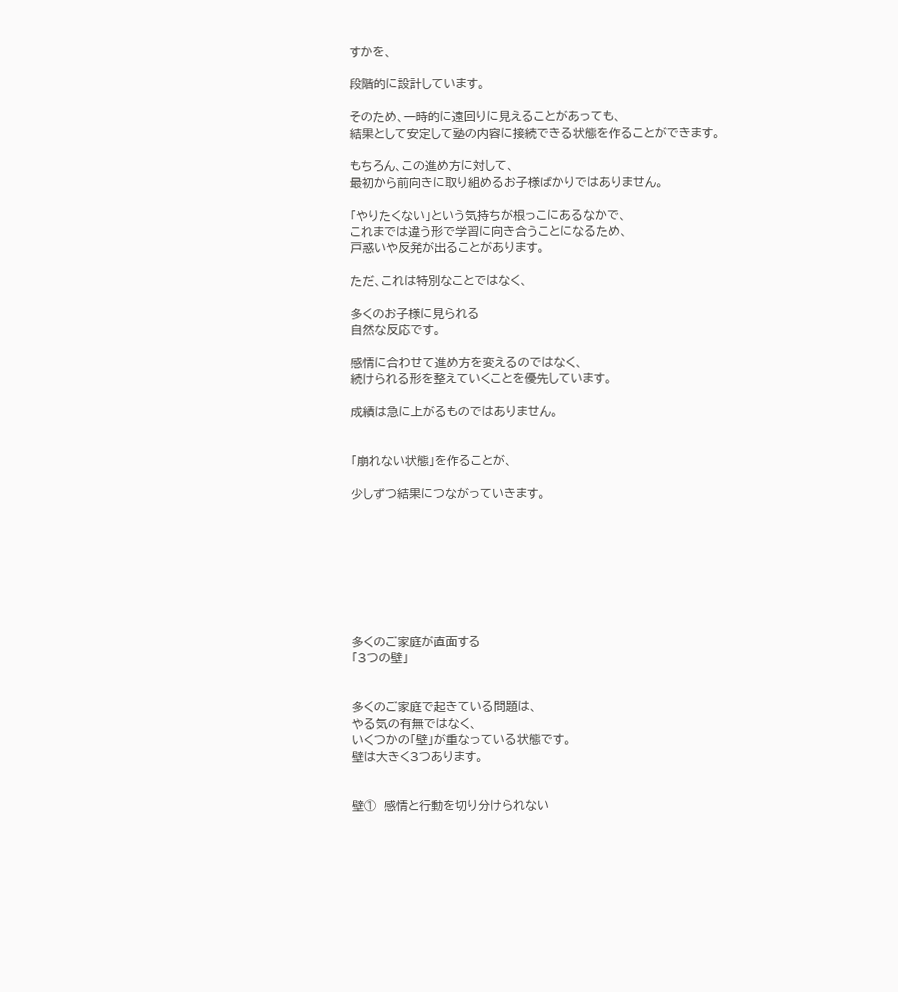すかを、

段階的に設計しています。

そのため、一時的に遠回りに見えることがあっても、
結果として安定して塾の内容に接続できる状態を作ることができます。

もちろん、この進め方に対して、
最初から前向きに取り組めるお子様ばかりではありません。

「やりたくない」という気持ちが根っこにあるなかで、
これまでは違う形で学習に向き合うことになるため、
戸惑いや反発が出ることがあります。

ただ、これは特別なことではなく、

多くのお子様に見られる
自然な反応です。

感情に合わせて進め方を変えるのではなく、
続けられる形を整えていくことを優先しています。

成績は急に上がるものではありません。


「崩れない状態」を作ることが、

少しずつ結果につながっていきます。








多くのご家庭が直面する
「3つの壁」


多くのご家庭で起きている問題は、
やる気の有無ではなく、
いくつかの「壁」が重なっている状態です。
壁は大きく3つあります。


壁①  感情と行動を切り分けられない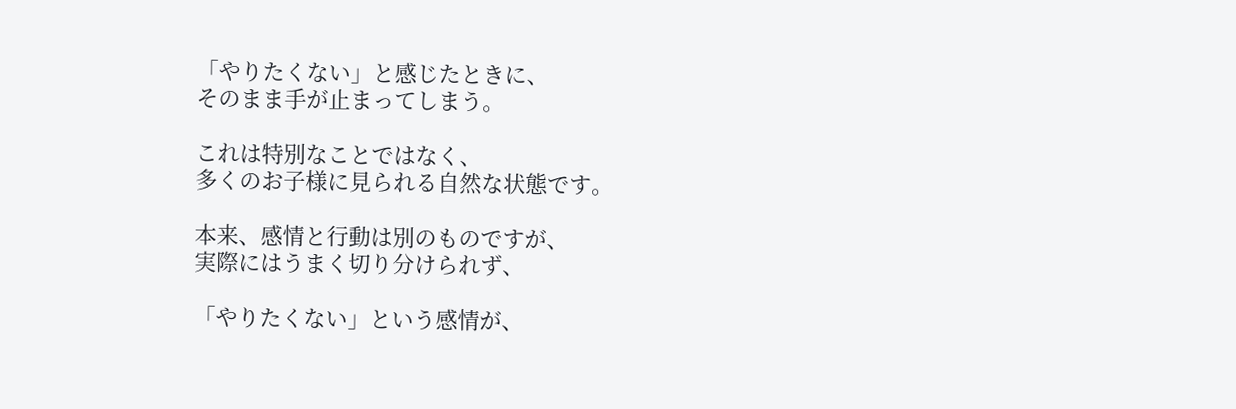「やりたくない」と感じたときに、
そのまま手が止まってしまう。

これは特別なことではなく、
多くのお子様に見られる自然な状態です。

本来、感情と行動は別のものですが、
実際にはうまく切り分けられず、

「やりたくない」という感情が、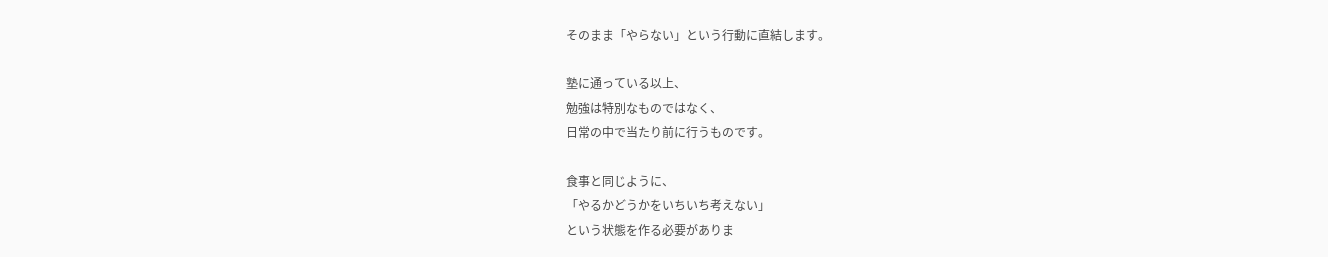そのまま「やらない」という行動に直結します。

塾に通っている以上、
勉強は特別なものではなく、
日常の中で当たり前に行うものです。

食事と同じように、
「やるかどうかをいちいち考えない」
という状態を作る必要がありま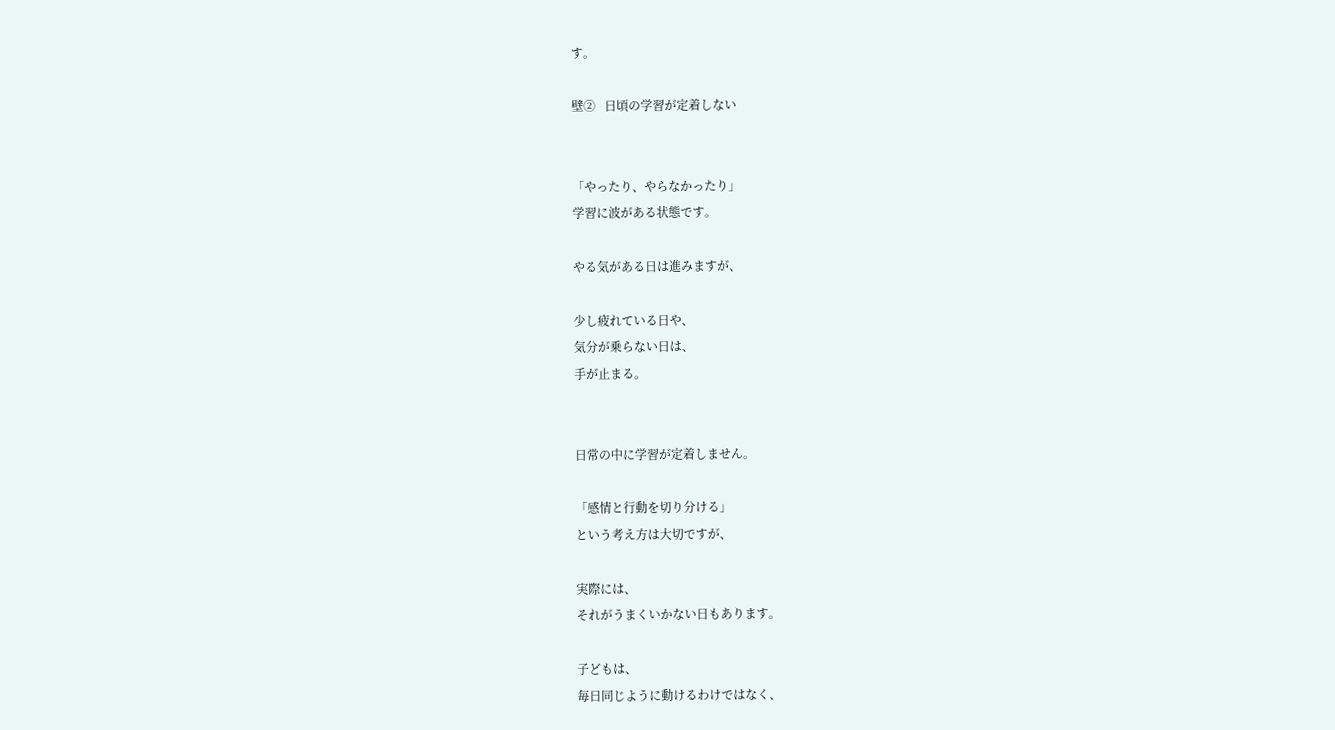す。

壁②   日頃の学習が定着しない


「やったり、やらなかったり」
学習に波がある状態です。

やる気がある日は進みますが、

少し疲れている日や、
気分が乗らない日は、
手が止まる。


日常の中に学習が定着しません。

「感情と行動を切り分ける」
という考え方は大切ですが、

実際には、
それがうまくいかない日もあります。

子どもは、
毎日同じように動けるわけではなく、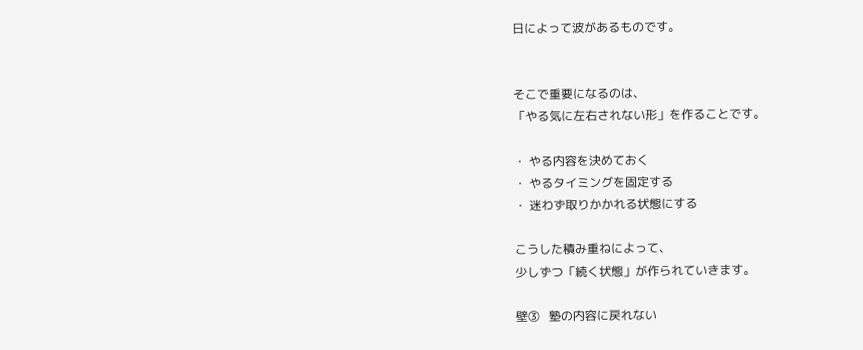日によって波があるものです。


そこで重要になるのは、
「やる気に左右されない形」を作ることです。

・ やる内容を決めておく
・ やるタイミングを固定する
・ 迷わず取りかかれる状態にする

こうした積み重ねによって、
少しずつ「続く状態」が作られていきます。

壁③   塾の内容に戻れない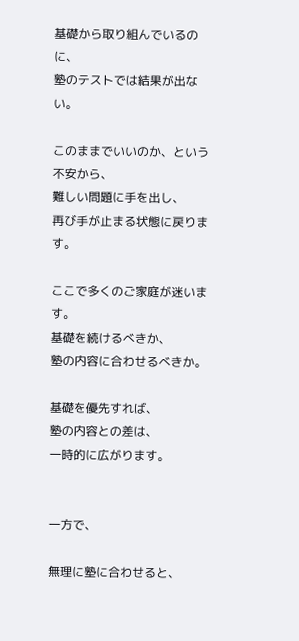基礎から取り組んでいるのに、
塾のテストでは結果が出ない。

このままでいいのか、という不安から、
難しい問題に手を出し、
再び手が止まる状態に戻ります。

ここで多くのご家庭が迷います。
基礎を続けるべきか、
塾の内容に合わせるべきか。

基礎を優先すれば、
塾の内容との差は、
一時的に広がります。


一方で、

無理に塾に合わせると、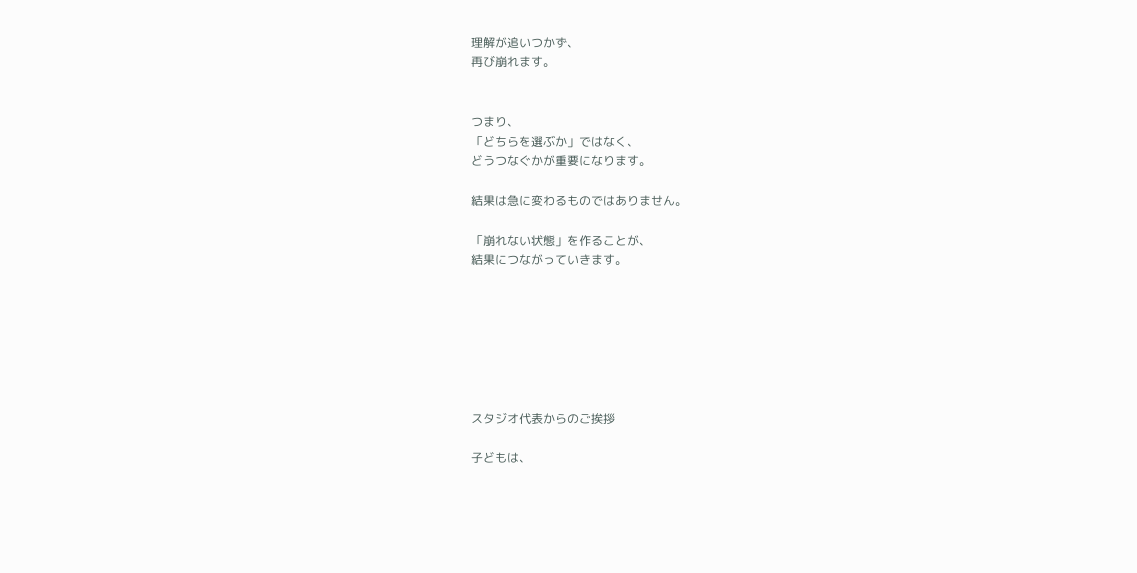理解が追いつかず、
再び崩れます。


つまり、
「どちらを選ぶか」ではなく、
どうつなぐかが重要になります。

結果は急に変わるものではありません。

「崩れない状態」を作ることが、
結果につながっていきます。







スタジオ代表からのご挨拶

子どもは、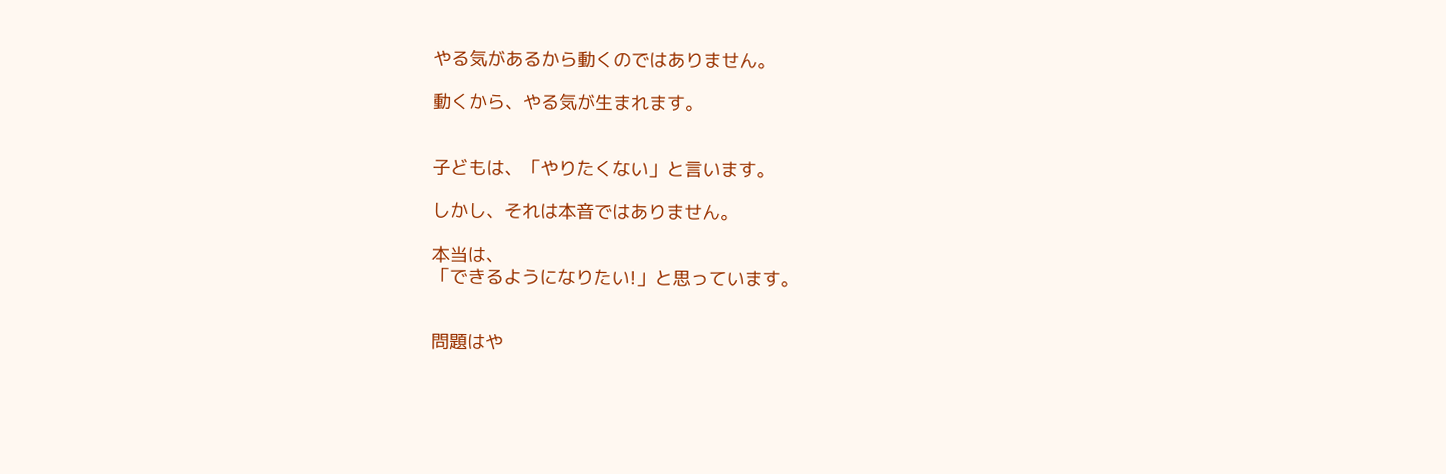やる気があるから動くのではありません。

動くから、やる気が生まれます。


子どもは、「やりたくない」と言います。

しかし、それは本音ではありません。

本当は、
「できるようになりたい!」と思っています。


問題はや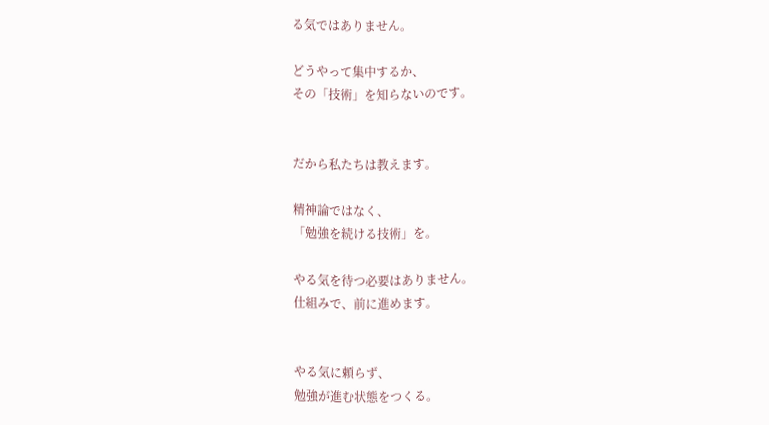る気ではありません。

どうやって集中するか、
その「技術」を知らないのです。


だから私たちは教えます。

精神論ではなく、
「勉強を続ける技術」を。

やる気を待つ必要はありません。
仕組みで、前に進めます。


やる気に頼らず、
勉強が進む状態をつくる。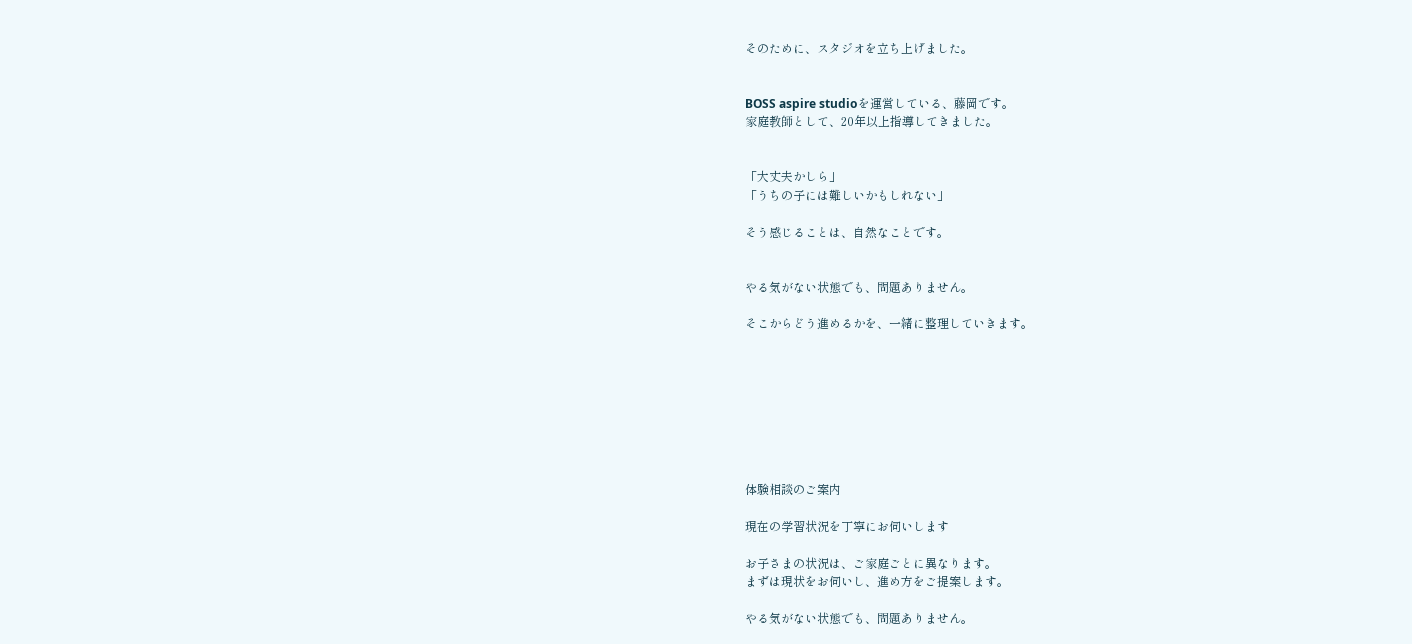そのために、スタジオを立ち上げました。


BOSS aspire studioを運営している、藤岡です。
家庭教師として、20年以上指導してきました。


「大丈夫かしら」
「うちの子には難しいかもしれない」

そう感じることは、自然なことです。


やる気がない状態でも、問題ありません。

そこからどう進めるかを、一緒に整理していきます。








体験相談のご案内

現在の学習状況を丁寧にお伺いします

お子さまの状況は、ご家庭ごとに異なります。
まずは現状をお伺いし、進め方をご提案します。

やる気がない状態でも、問題ありません。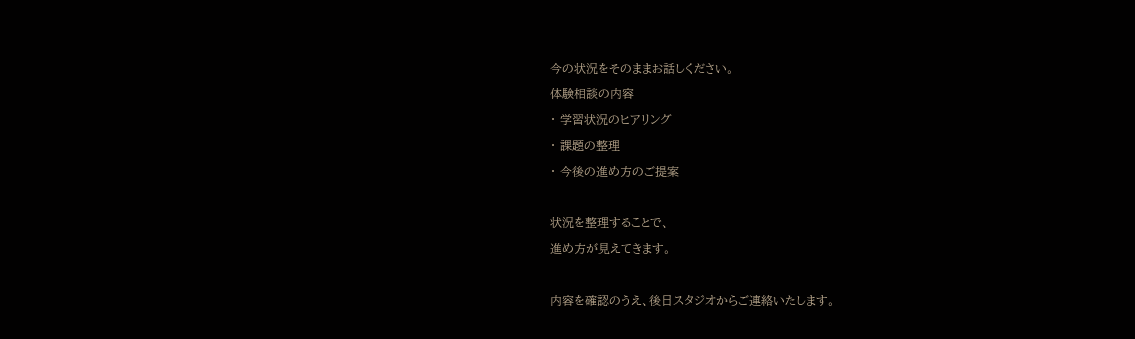今の状況をそのままお話しください。
体験相談の内容
・ 学習状況のヒアリング
・ 課題の整理
・ 今後の進め方のご提案

状況を整理することで、
進め方が見えてきます。

内容を確認のうえ、後日スタジオからご連絡いたします。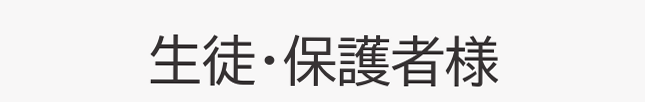生徒・保護者様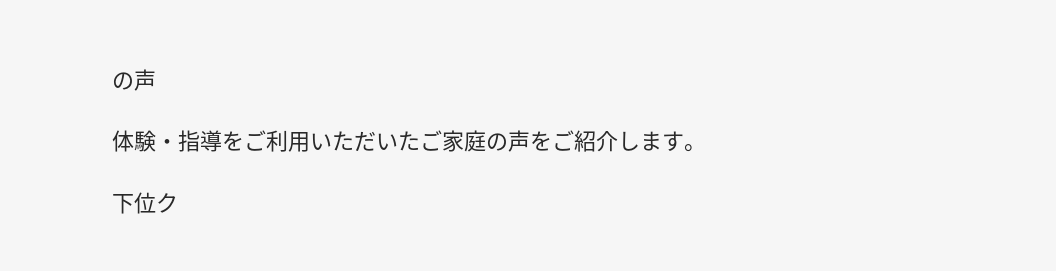の声

体験・指導をご利用いただいたご家庭の声をご紹介します。

下位ク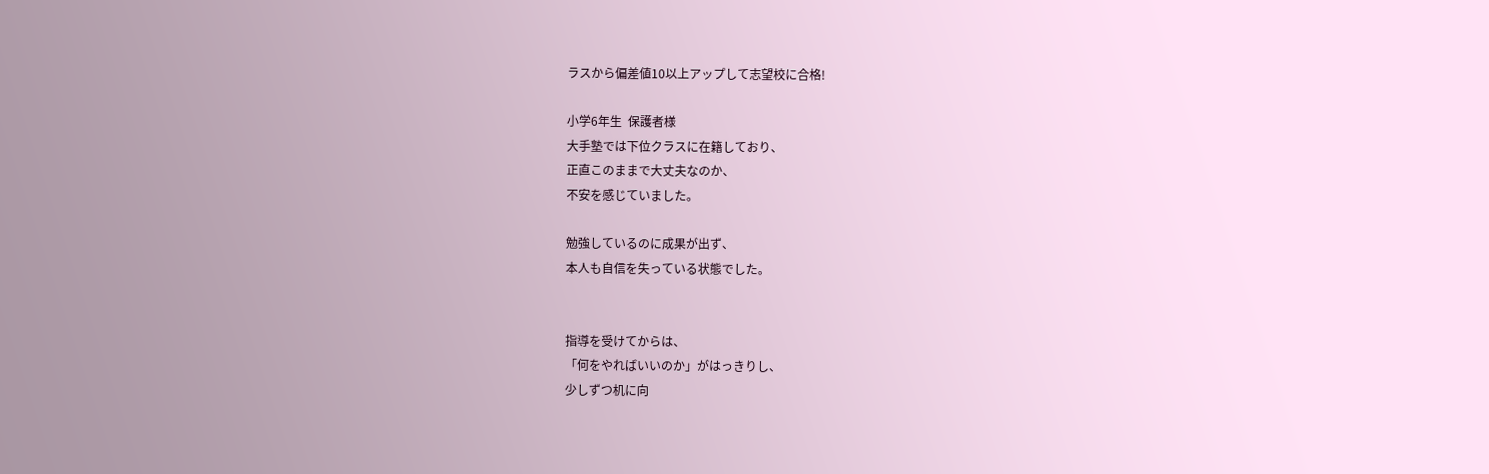ラスから偏差値10以上アップして志望校に合格!

小学6年生  保護者様
大手塾では下位クラスに在籍しており、
正直このままで大丈夫なのか、
不安を感じていました。

勉強しているのに成果が出ず、
本人も自信を失っている状態でした。


指導を受けてからは、
「何をやればいいのか」がはっきりし、
少しずつ机に向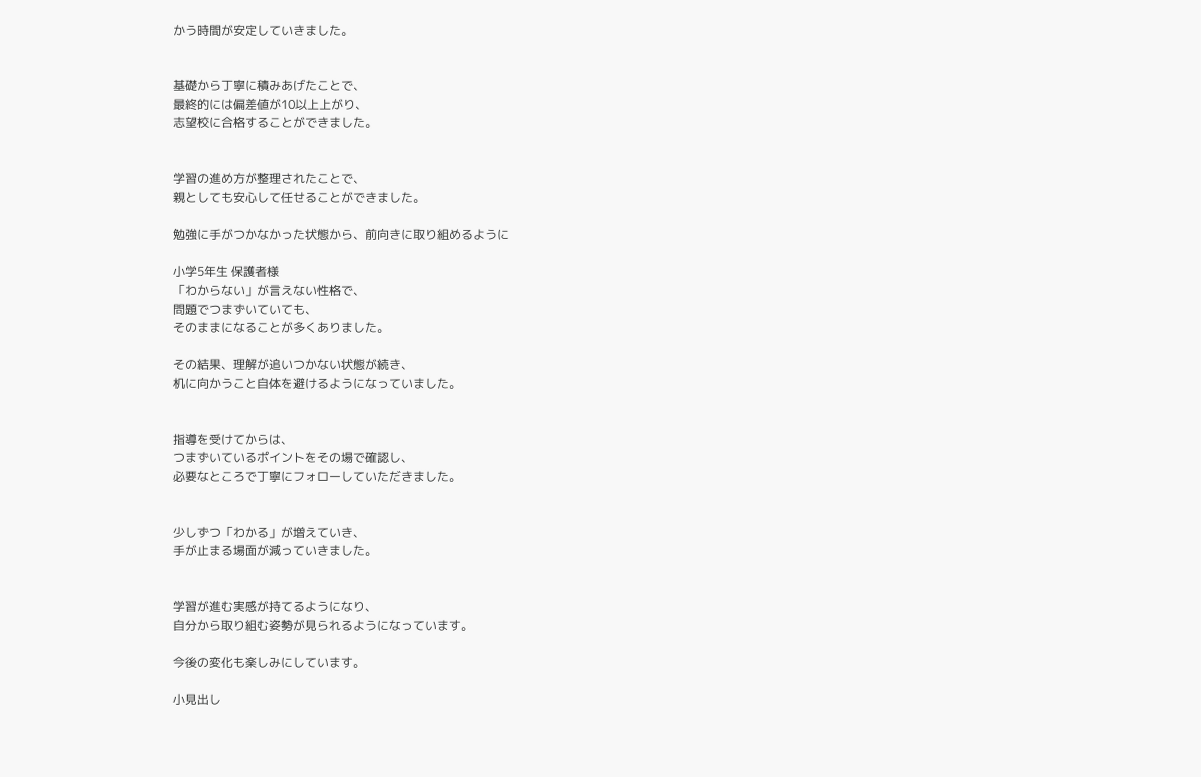かう時間が安定していきました。


基礎から丁寧に積みあげたことで、
最終的には偏差値が10以上上がり、
志望校に合格することができました。


学習の進め方が整理されたことで、
親としても安心して任せることができました。

勉強に手がつかなかった状態から、前向きに取り組めるように

小学5年生 保護者様
「わからない」が言えない性格で、
問題でつまずいていても、
そのままになることが多くありました。

その結果、理解が追いつかない状態が続き、
机に向かうこと自体を避けるようになっていました。


指導を受けてからは、
つまずいているポイントをその場で確認し、
必要なところで丁寧にフォローしていただきました。


少しずつ「わかる」が増えていき、
手が止まる場面が減っていきました。


学習が進む実感が持てるようになり、
自分から取り組む姿勢が見られるようになっています。

今後の変化も楽しみにしています。

小見出し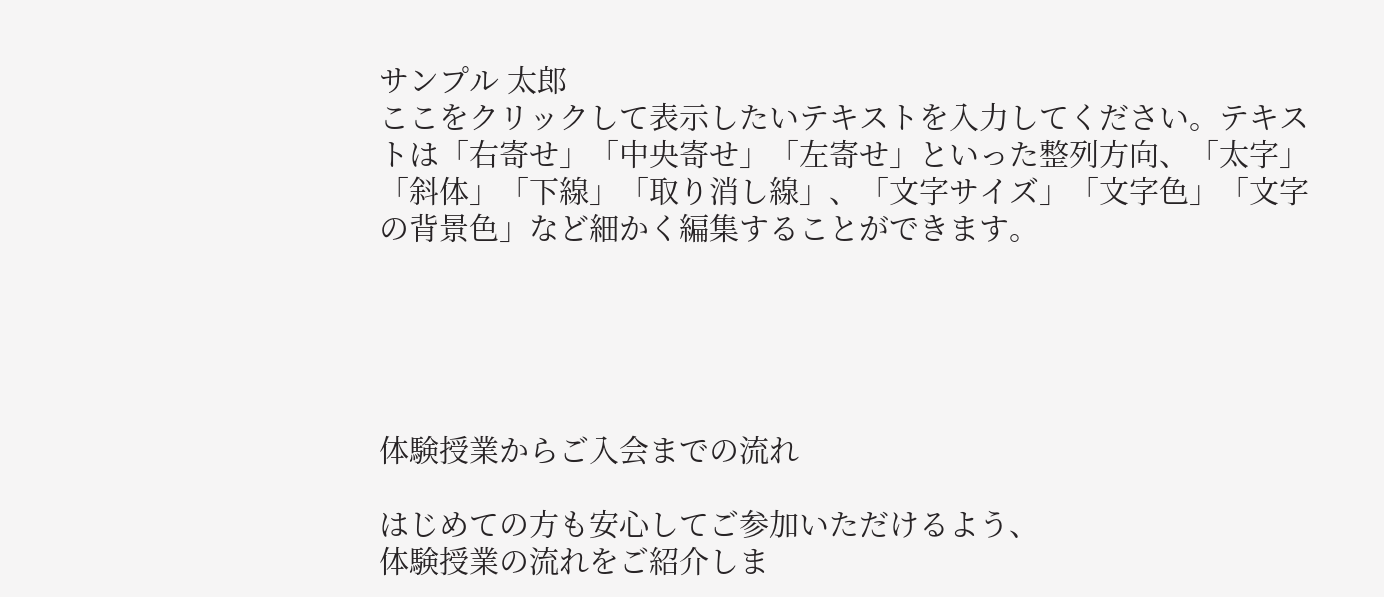サンプル 太郎
ここをクリックして表示したいテキストを入力してください。テキストは「右寄せ」「中央寄せ」「左寄せ」といった整列方向、「太字」「斜体」「下線」「取り消し線」、「文字サイズ」「文字色」「文字の背景色」など細かく編集することができます。





体験授業からご入会までの流れ

はじめての方も安心してご参加いただけるよう、
体験授業の流れをご紹介しま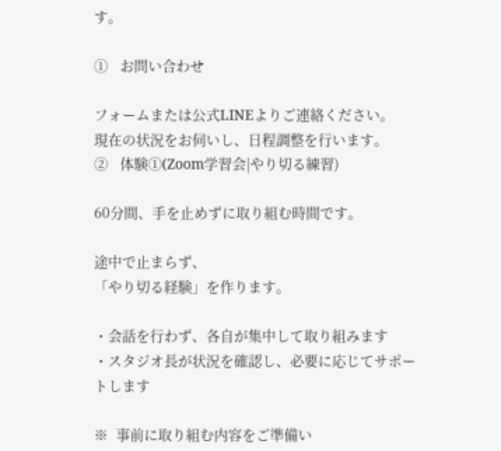す。

①   お問い合わせ

フォームまたは公式LINEよりご連絡ください。
現在の状況をお伺いし、日程調整を行います。
②   体験①(Zoom学習会|やり切る練習)

60分間、手を止めずに取り組む時間です。

途中で止まらず、
「やり切る経験」を作ります。

・会話を行わず、各自が集中して取り組みます
・スタジオ長が状況を確認し、必要に応じてサポートします

※  事前に取り組む内容をご準備い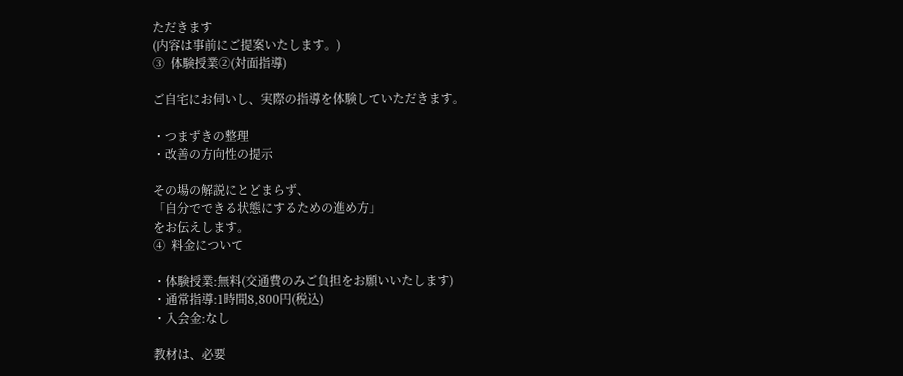ただきます
(内容は事前にご提案いたします。)
③  体験授業②(対面指導)

ご自宅にお伺いし、実際の指導を体験していただきます。

・つまずきの整理
・改善の方向性の提示

その場の解説にとどまらず、
「自分でできる状態にするための進め方」
をお伝えします。
④  料金について

・体験授業:無料(交通費のみご負担をお願いいたします)
・通常指導:1時間8,800円(税込)
・入会金:なし

教材は、必要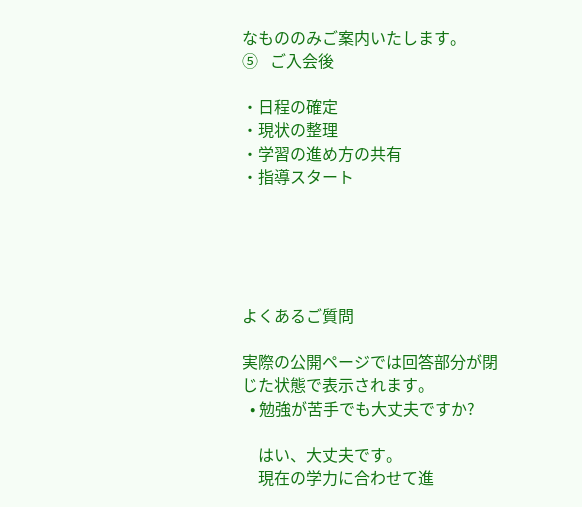なもののみご案内いたします。
⑤   ご入会後

・日程の確定
・現状の整理
・学習の進め方の共有
・指導スタート





よくあるご質問

実際の公開ページでは回答部分が閉じた状態で表示されます。
  • 勉強が苦手でも大丈夫ですか?

    はい、大丈夫です。
    現在の学力に合わせて進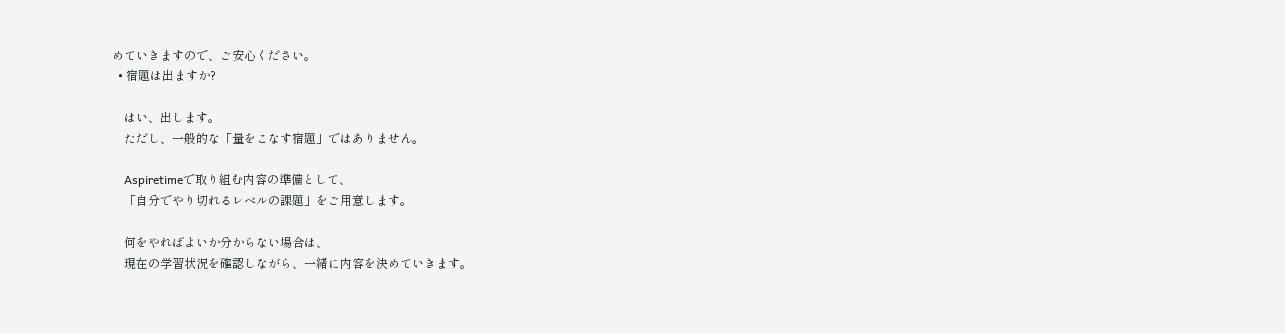めていきますので、ご安心ください。
  • 宿題は出ますか?

    はい、出します。
    ただし、一般的な「量をこなす宿題」ではありません。

    Aspiretimeで取り組む内容の準備として、
    「自分でやり切れるレベルの課題」をご用意します。

    何をやればよいか分からない場合は、
    現在の学習状況を確認しながら、一緒に内容を決めていきます。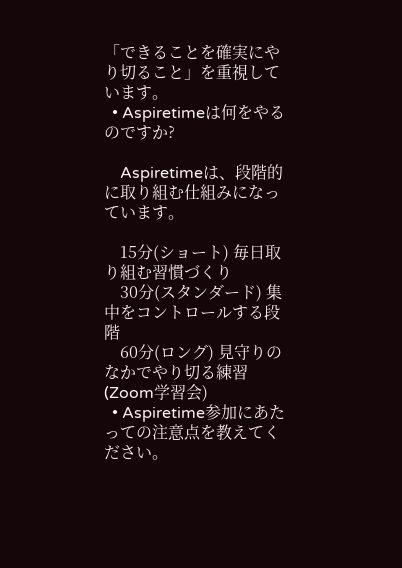「できることを確実にやり切ること」を重視しています。
  • Aspiretimeは何をやるのですか?

    Aspiretimeは、段階的に取り組む仕組みになっています。

    15分(ショート) 毎日取り組む習慣づくり
    30分(スタンダード) 集中をコントロールする段階
    60分(ロング) 見守りのなかでやり切る練習(Zoom学習会)
  • Aspiretime参加にあたっての注意点を教えてください。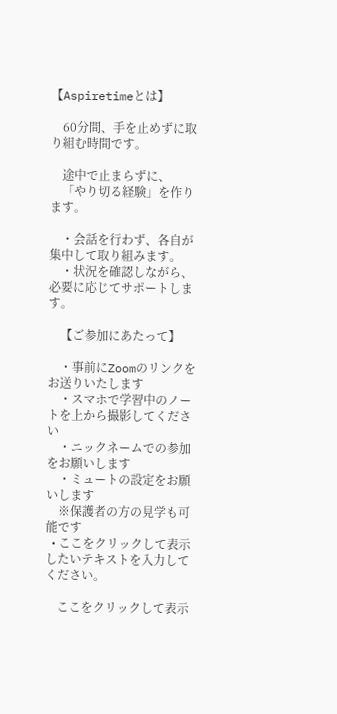【Aspiretimeとは】

    60分間、手を止めずに取り組む時間です。

    途中で止まらずに、
    「やり切る経験」を作ります。

    ・会話を行わず、各自が集中して取り組みます。
    ・状況を確認しながら、必要に応じてサポートします。

    【ご参加にあたって】

    ・事前にZoomのリンクをお送りいたします
    ・スマホで学習中のノートを上から撮影してください
    ・ニックネームでの参加をお願いします
    ・ミュートの設定をお願いします
    ※保護者の方の見学も可能です
  • ここをクリックして表示したいテキストを入力してください。

    ここをクリックして表示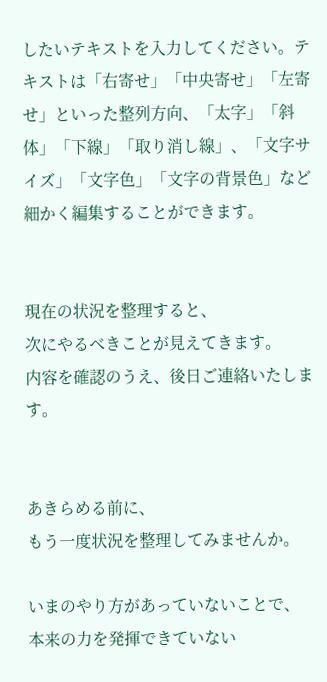したいテキストを入力してください。テキストは「右寄せ」「中央寄せ」「左寄せ」といった整列方向、「太字」「斜体」「下線」「取り消し線」、「文字サイズ」「文字色」「文字の背景色」など細かく編集することができます。


現在の状況を整理すると、
次にやるべきことが見えてきます。
内容を確認のうえ、後日ご連絡いたします。


あきらめる前に、
もう一度状況を整理してみませんか。

いまのやり方があっていないことで、
本来の力を発揮できていない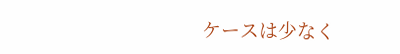ケースは少なく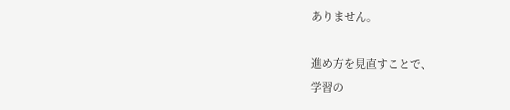ありません。

進め方を見直すことで、
学習の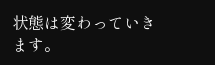状態は変わっていきます。